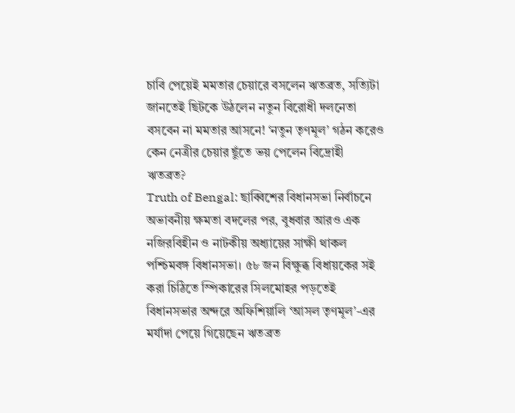চাবি পেয়েই মমতার চেয়ারে বসলেন ঋতব্রত, সত্যিটা জানতেই ছিটকে উঠলেন নতুন বিরোধী দলনেতা
বসবেন না মমতার আসনে! ‘নতুন তৃণমূল’ গঠন করেও কেন নেত্রীর চেয়ার ছুঁতে ভয় পেলেন বিদ্রোহী ঋতব্রত?
Truth of Bengal: ছাব্বিশের বিধানসভা নির্বাচনে অভাবনীয় ক্ষমতা বদলের পর, বুধবার আরও এক নজিরবিহীন ও নাটকীয় অধ্যায়ের সাক্ষী থাকল পশ্চিমবঙ্গ বিধানসভা। ৫৮ জন বিক্ষুব্ধ বিধায়কের সই করা চিঠিতে স্পিকারের সিলমোহর পড়তেই বিধানসভার অন্দরে অফিশিয়ালি ‘আসল তৃণমূল’-এর মর্যাদা পেয়ে গিয়েছেন ঋতব্রত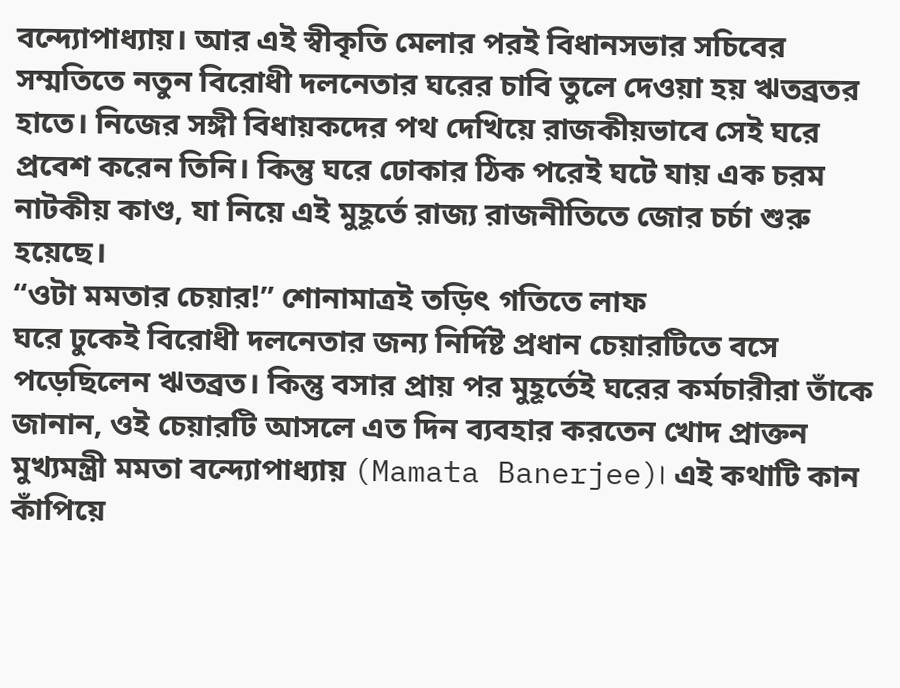বন্দ্যোপাধ্যায়। আর এই স্বীকৃতি মেলার পরই বিধানসভার সচিবের সম্মতিতে নতুন বিরোধী দলনেতার ঘরের চাবি তুলে দেওয়া হয় ঋতব্রতর হাতে। নিজের সঙ্গী বিধায়কদের পথ দেখিয়ে রাজকীয়ভাবে সেই ঘরে প্রবেশ করেন তিনি। কিন্তু ঘরে ঢোকার ঠিক পরেই ঘটে যায় এক চরম নাটকীয় কাণ্ড, যা নিয়ে এই মুহূর্তে রাজ্য রাজনীতিতে জোর চর্চা শুরু হয়েছে।
“ওটা মমতার চেয়ার!” শোনামাত্রই তড়িৎ গতিতে লাফ
ঘরে ঢুকেই বিরোধী দলনেতার জন্য নির্দিষ্ট প্রধান চেয়ারটিতে বসে পড়েছিলেন ঋতব্রত। কিন্তু বসার প্রায় পর মুহূর্তেই ঘরের কর্মচারীরা তাঁকে জানান, ওই চেয়ারটি আসলে এত দিন ব্যবহার করতেন খোদ প্রাক্তন মুখ্যমন্ত্রী মমতা বন্দ্যোপাধ্যায় (Mamata Banerjee)। এই কথাটি কান কাঁপিয়ে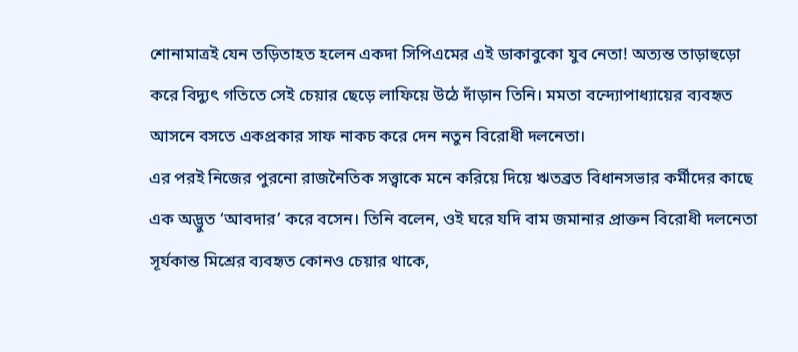শোনামাত্রই যেন তড়িতাহত হলেন একদা সিপিএমের এই ডাকাবুকো যুব নেতা! অত্যন্ত তাড়াহুড়ো করে বিদ্যুৎ গতিতে সেই চেয়ার ছেড়ে লাফিয়ে উঠে দাঁড়ান তিনি। মমতা বন্দ্যোপাধ্যায়ের ব্যবহৃত আসনে বসতে একপ্রকার সাফ নাকচ করে দেন নতুন বিরোধী দলনেতা।
এর পরই নিজের পুরনো রাজনৈতিক সত্ত্বাকে মনে করিয়ে দিয়ে ঋতব্রত বিধানসভার কর্মীদের কাছে এক অদ্ভুত ‘আবদার’ করে বসেন। তিনি বলেন, ওই ঘরে যদি বাম জমানার প্রাক্তন বিরোধী দলনেতা সূর্যকান্ত মিশ্রের ব্যবহৃত কোনও চেয়ার থাকে,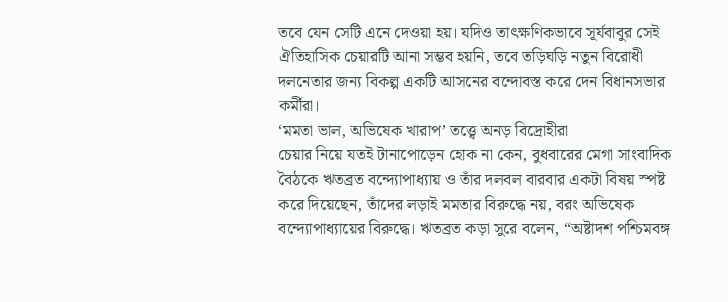তবে যেন সেটি এনে দেওয়া হয়। যদিও তাৎক্ষণিকভাবে সূর্যবাবুর সেই ঐতিহাসিক চেয়ারটি আনা সম্ভব হয়নি, তবে তড়িঘড়ি নতুন বিরোধী দলনেতার জন্য বিকল্প একটি আসনের বন্দোবস্ত করে দেন বিধানসভার কর্মীরা।
‘মমতা ভাল, অভিষেক খারাপ’ তত্ত্বে অনড় বিদ্রোহীরা
চেয়ার নিয়ে যতই টানাপোড়েন হোক না কেন, বুধবারের মেগা সাংবাদিক বৈঠকে ঋতব্রত বন্দ্যোপাধ্যায় ও তাঁর দলবল বারবার একটা বিষয় স্পষ্ট করে দিয়েছেন, তাঁদের লড়াই মমতার বিরুদ্ধে নয়, বরং অভিষেক বন্দ্যোপাধ্যায়ের বিরুদ্ধে। ঋতব্রত কড়া সুরে বলেন, “অষ্টাদশ পশ্চিমবঙ্গ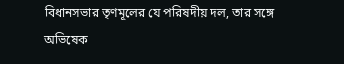বিধানসভার তৃণমূলের যে পরিষদীয় দল, তার সঙ্গে অভিষেক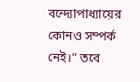বন্দ্যোপাধ্যায়ের কোনও সম্পর্ক নেই।” তবে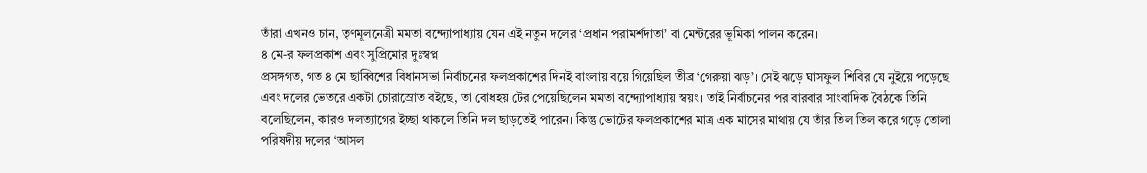তাঁরা এখনও চান, তৃণমূলনেত্রী মমতা বন্দ্যোপাধ্যায় যেন এই নতুন দলের ‘প্রধান পরামর্শদাতা’ বা মেন্টরের ভূমিকা পালন করেন।
৪ মে-র ফলপ্রকাশ এবং সুপ্রিমোর দুঃস্বপ্ন
প্রসঙ্গগত, গত ৪ মে ছাব্বিশের বিধানসভা নির্বাচনের ফলপ্রকাশের দিনই বাংলায় বয়ে গিয়েছিল তীব্র ‘গেরুয়া ঝড়’। সেই ঝড়ে ঘাসফুল শিবির যে নুইয়ে পড়েছে এবং দলের ভেতরে একটা চোরাস্রোত বইছে, তা বোধহয় টের পেয়েছিলেন মমতা বন্দ্যোপাধ্যায় স্বয়ং। তাই নির্বাচনের পর বারবার সাংবাদিক বৈঠকে তিনি বলেছিলেন, কারও দলত্যাগের ইচ্ছা থাকলে তিনি দল ছাড়তেই পারেন। কিন্তু ভোটের ফলপ্রকাশের মাত্র এক মাসের মাথায় যে তাঁর তিল তিল করে গড়ে তোলা পরিষদীয় দলের ‘আসল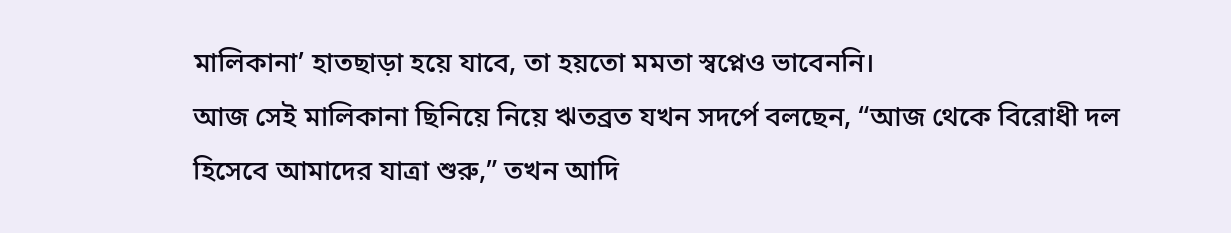মালিকানা’ হাতছাড়া হয়ে যাবে, তা হয়তো মমতা স্বপ্নেও ভাবেননি।
আজ সেই মালিকানা ছিনিয়ে নিয়ে ঋতব্রত যখন সদর্পে বলছেন, “আজ থেকে বিরোধী দল হিসেবে আমাদের যাত্রা শুরু,” তখন আদি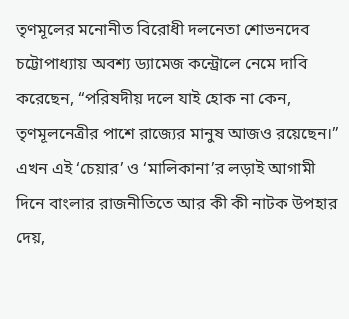তৃণমূলের মনোনীত বিরোধী দলনেতা শোভনদেব চট্টোপাধ্যায় অবশ্য ড্যামেজ কন্ট্রোলে নেমে দাবি করেছেন, “পরিষদীয় দলে যাই হোক না কেন, তৃণমূলনেত্রীর পাশে রাজ্যের মানুষ আজও রয়েছেন।” এখন এই ‘চেয়ার’ ও ‘মালিকানা’র লড়াই আগামী দিনে বাংলার রাজনীতিতে আর কী কী নাটক উপহার দেয়,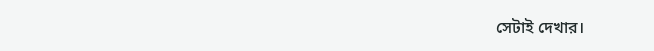সেটাই দেখার।